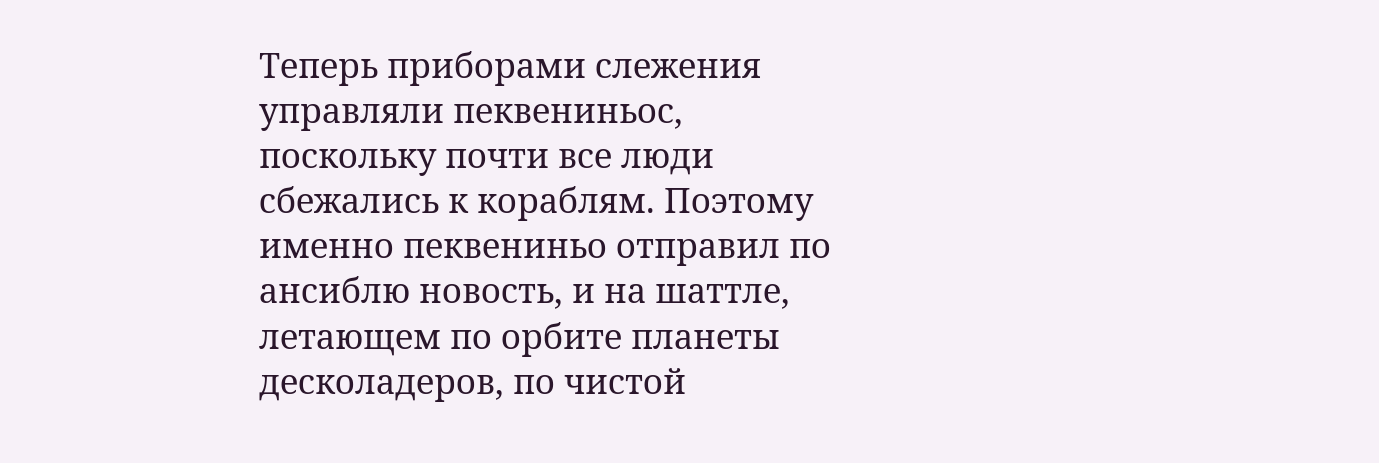Теперь приборами слежения управляли пеквениньос, поскольку почти все люди сбежались к кораблям. Поэтому именно пеквениньо отправил по ансиблю новость, и на шаттле, летающем по орбите планеты десколадеров, по чистой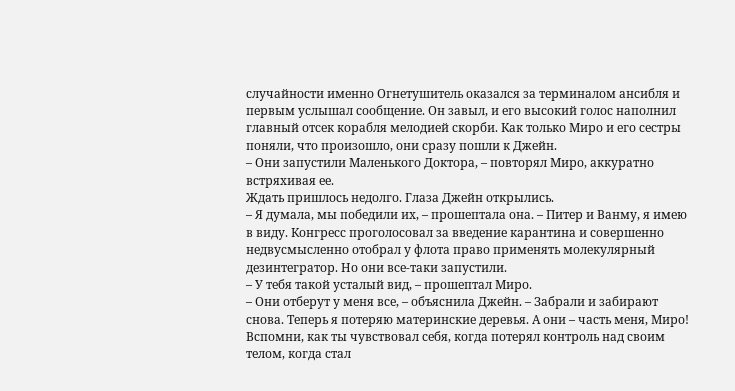случайности именно Огнетушитель оказался за терминалом ансибля и первым услышал сообщение. Он завыл, и его высокий голос наполнил главный отсек корабля мелодией скорби. Как только Миро и его сестры поняли, что произошло, они сразу пошли к Джейн.
– Они запустили Маленького Доктора, – повторял Миро, аккуратно встряхивая ее.
Ждать пришлось недолго. Глаза Джейн открылись.
– Я думала, мы победили их, – прошептала она. – Питер и Ванму, я имею в виду. Конгресс проголосовал за введение карантина и совершенно недвусмысленно отобрал у флота право применять молекулярный дезинтегратор. Но они все-таки запустили.
– У тебя такой усталый вид, – прошептал Миро.
– Они отберут у меня все, – объяснила Джейн. – Забрали и забирают снова. Теперь я потеряю материнские деревья. А они – часть меня, Миро! Вспомни, как ты чувствовал себя, когда потерял контроль над своим телом, когда стал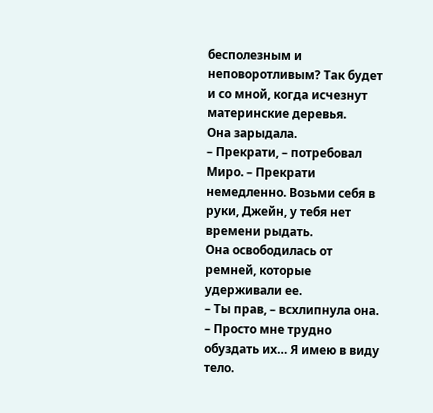бесполезным и неповоротливым? Так будет и со мной, когда исчезнут материнские деревья.
Она зарыдала.
– Прекрати, – потребовал Миро. – Прекрати немедленно. Возьми себя в руки, Джейн, у тебя нет времени рыдать.
Она освободилась от ремней, которые удерживали ее.
– Ты прав, – всхлипнула она. – Просто мне трудно обуздать их… Я имею в виду тело.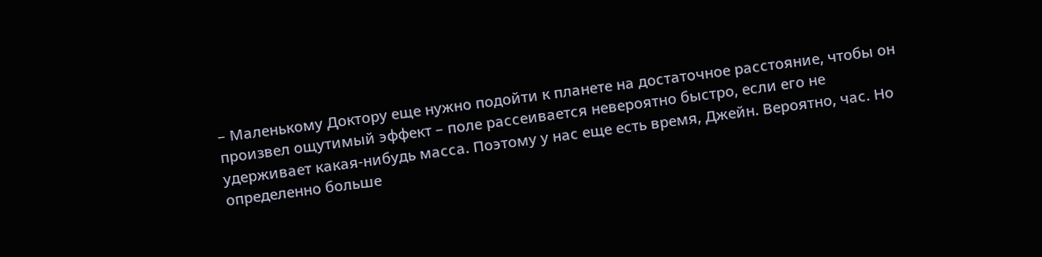– Маленькому Доктору еще нужно подойти к планете на достаточное расстояние, чтобы он произвел ощутимый эффект – поле рассеивается невероятно быстро, если его не удерживает какая-нибудь масса. Поэтому у нас еще есть время, Джейн. Вероятно, час. Но определенно больше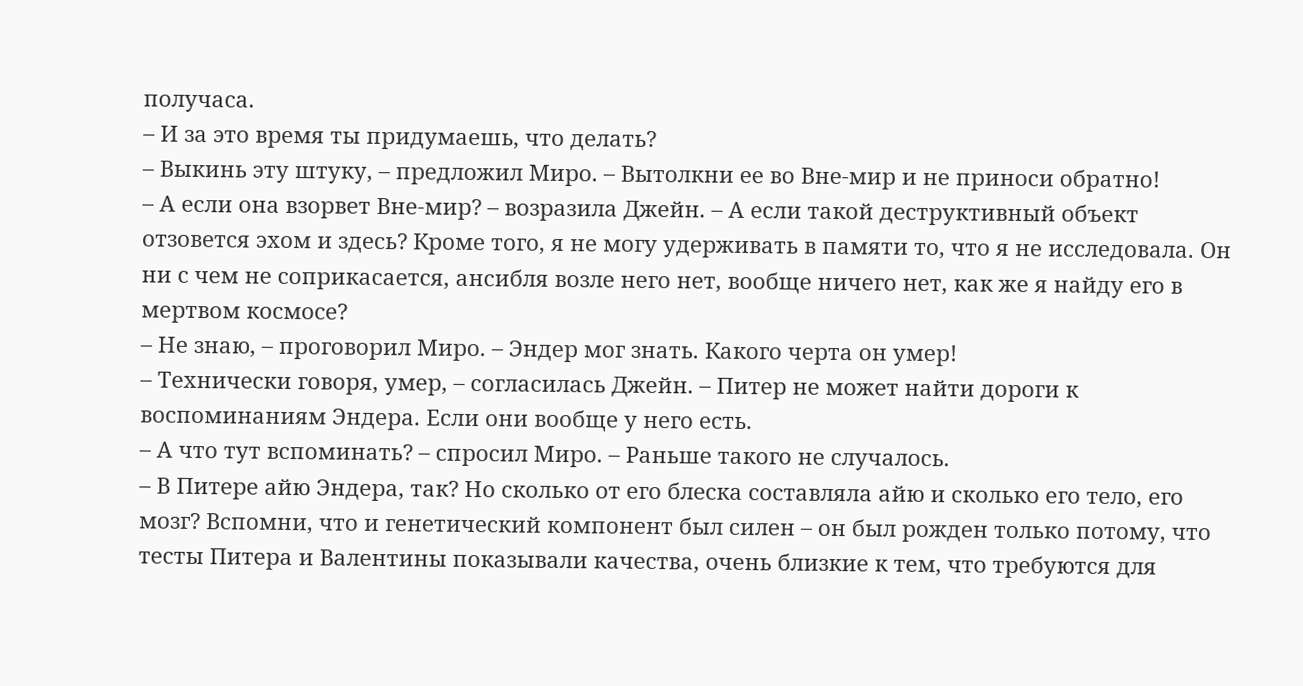получаса.
– И за это время ты придумаешь, что делать?
– Выкинь эту штуку, – предложил Миро. – Вытолкни ее во Вне-мир и не приноси обратно!
– А если она взорвет Вне-мир? – возразила Джейн. – А если такой деструктивный объект отзовется эхом и здесь? Кроме того, я не могу удерживать в памяти то, что я не исследовала. Он ни с чем не соприкасается, ансибля возле него нет, вообще ничего нет, как же я найду его в мертвом космосе?
– Не знаю, – проговорил Миро. – Эндер мог знать. Какого черта он умер!
– Технически говоря, умер, – согласилась Джейн. – Питер не может найти дороги к воспоминаниям Эндера. Если они вообще у него есть.
– А что тут вспоминать? – спросил Миро. – Раньше такого не случалось.
– В Питере айю Эндера, так? Но сколько от его блеска составляла айю и сколько его тело, его мозг? Вспомни, что и генетический компонент был силен – он был рожден только потому, что тесты Питера и Валентины показывали качества, очень близкие к тем, что требуются для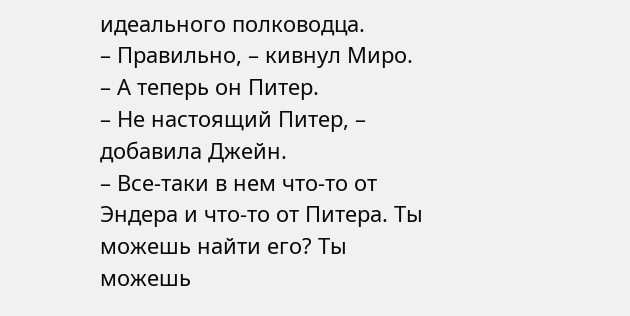идеального полководца.
– Правильно, – кивнул Миро. – А теперь он Питер.
– Не настоящий Питер, – добавила Джейн.
– Все-таки в нем что-то от Эндера и что-то от Питера. Ты можешь найти его? Ты можешь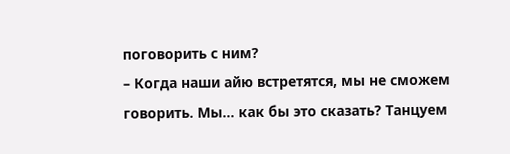поговорить с ним?
– Когда наши айю встретятся, мы не сможем говорить. Мы… как бы это сказать? Танцуем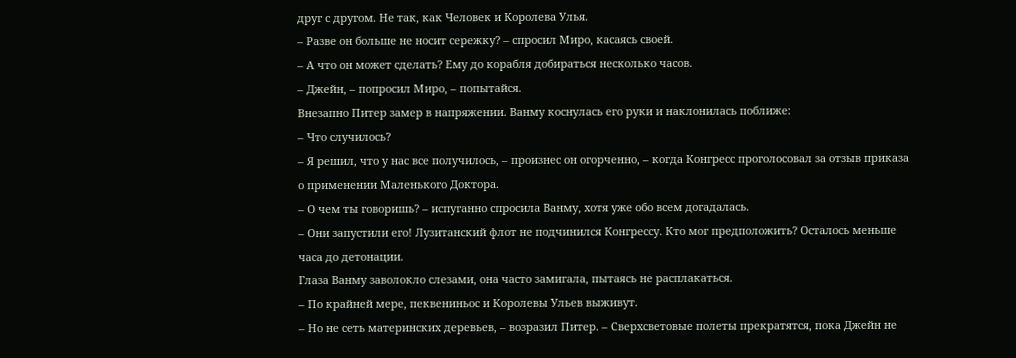друг с другом. Не так, как Человек и Королева Улья.
– Разве он больше не носит сережку? – спросил Миро, касаясь своей.
– А что он может сделать? Ему до корабля добираться несколько часов.
– Джейн, – попросил Миро, – попытайся.
Внезапно Питер замер в напряжении. Ванму коснулась его руки и наклонилась поближе:
– Что случилось?
– Я решил, что у нас все получилось, – произнес он огорченно, – когда Конгресс проголосовал за отзыв приказа о применении Маленького Доктора.
– О чем ты говоришь? – испуганно спросила Ванму, хотя уже обо всем догадалась.
– Они запустили его! Лузитанский флот не подчинился Конгрессу. Кто мог предположить? Осталось меньше часа до детонации.
Глаза Ванму заволокло слезами, она часто замигала, пытаясь не расплакаться.
– По крайней мере, пеквениньос и Королевы Ульев выживут.
– Но не сеть материнских деревьев, – возразил Питер. – Сверхсветовые полеты прекратятся, пока Джейн не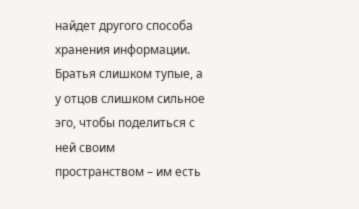найдет другого способа хранения информации. Братья слишком тупые, а у отцов слишком сильное эго, чтобы поделиться с ней своим пространством – им есть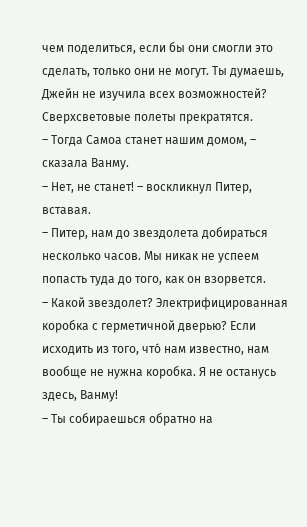чем поделиться, если бы они смогли это сделать, только они не могут. Ты думаешь, Джейн не изучила всех возможностей? Сверхсветовые полеты прекратятся.
– Тогда Самоа станет нашим домом, – сказала Ванму.
– Нет, не станет! – воскликнул Питер, вставая.
– Питер, нам до звездолета добираться несколько часов. Мы никак не успеем попасть туда до того, как он взорвется.
– Какой звездолет? Электрифицированная коробка с герметичной дверью? Если исходить из того, что́ нам известно, нам вообще не нужна коробка. Я не останусь здесь, Ванму!
– Ты собираешься обратно на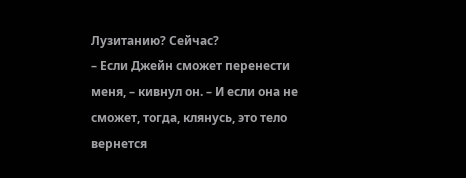Лузитанию? Сейчас?
– Если Джейн сможет перенести меня, – кивнул он. – И если она не сможет, тогда, клянусь, это тело вернется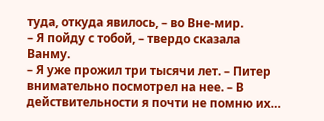туда, откуда явилось, – во Вне-мир.
– Я пойду с тобой, – твердо сказала Ванму.
– Я уже прожил три тысячи лет. – Питер внимательно посмотрел на нее. – В действительности я почти не помню их…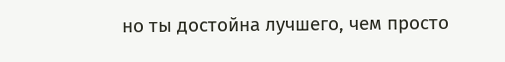но ты достойна лучшего, чем просто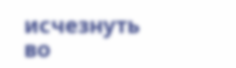исчезнуть во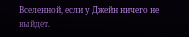Вселенной, если у Джейн ничего не выйдет.